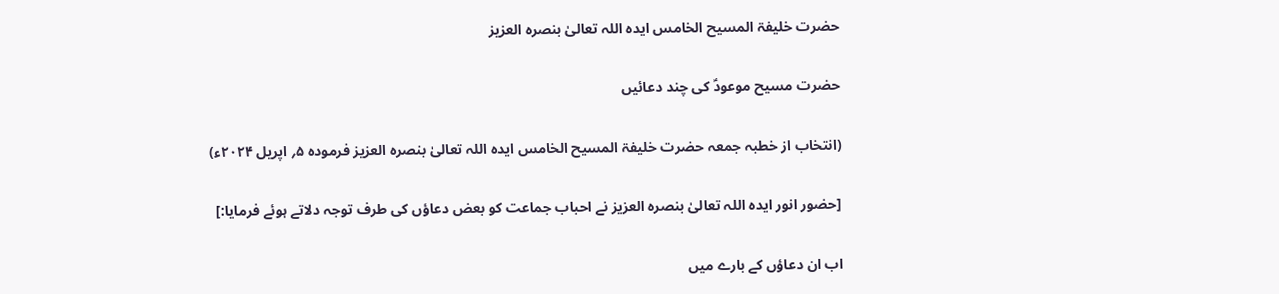حضرت خلیفۃ المسیح الخامس ایدہ اللہ تعالیٰ بنصرہ العزیز

حضرت مسیح موعودؑ کی چند دعائیں

(انتخاب از خطبہ جمعہ حضرت خلیفۃ المسیح الخامس ایدہ اللہ تعالیٰ بنصرہ العزیز فرمودہ ۵؍ اپریل ۲۰۲۴ء)

[حضور انور ایدہ اللہ تعالیٰ بنصرہ العزیز نے احباب جماعت کو بعض دعاؤں کی طرف توجہ دلاتے ہوئے فرمایا:]

اب ان دعاؤں کے بارے میں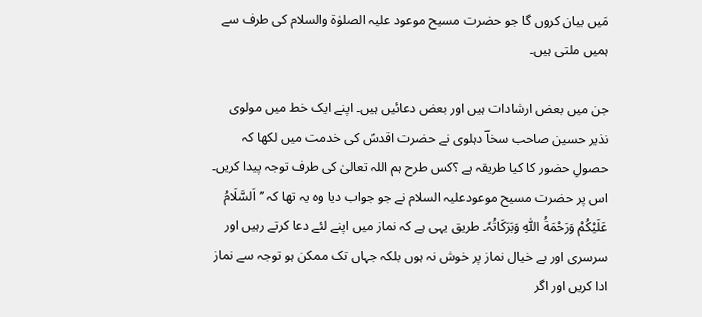مَیں بیان کروں گا جو حضرت مسیح موعود علیہ الصلوٰة والسلام کی طرف سے ہمیں ملتی ہیں۔

جن میں بعض ارشادات ہیں اور بعض دعائیں ہیں۔ اپنے ایک خط میں مولوی نذیر حسین صاحب سخاؔ دہلوی نے حضرت اقدسؑ کی خدمت میں لکھا کہ حصولِ حضور کا کیا طریقہ ہے ؟کس طرح ہم اللہ تعالیٰ کی طرف توجہ پیدا کریں۔ اس پر حضرت مسیح موعودعلیہ السلام نے جو جواب دیا وہ یہ تھا کہ ’’اَلسَّلَامُ عَلَیْکُمْ وَرَحْمَةُ اللّٰہِ وَبَرَکَاتُہٗ۔ طریق یہی ہے کہ نماز میں اپنے لئے دعا کرتے رہیں اور سرسری اور بے خیال نماز پر خوش نہ ہوں بلکہ جہاں تک ممکن ہو توجہ سے نماز ادا کریں اور اگر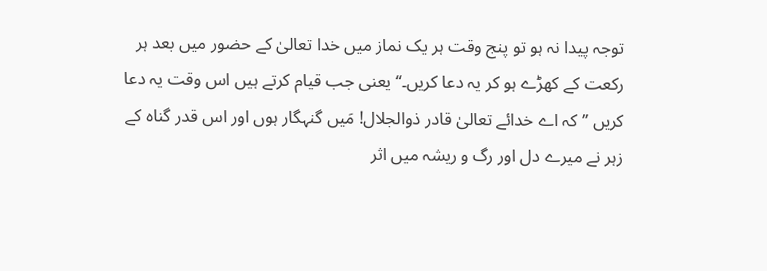توجہ پیدا نہ ہو تو پنج وقت ہر یک نماز میں خدا تعالیٰ کے حضور میں بعد ہر رکعت کے کھڑے ہو کر یہ دعا کریں۔‘‘ یعنی جب قیام کرتے ہیں اس وقت یہ دعا کریں ’’کہ اے خدائے تعالیٰ قادر ذوالجلال! مَیں گنہگار ہوں اور اس قدر گناہ کے زہر نے میرے دل اور رگ و ریشہ میں اثر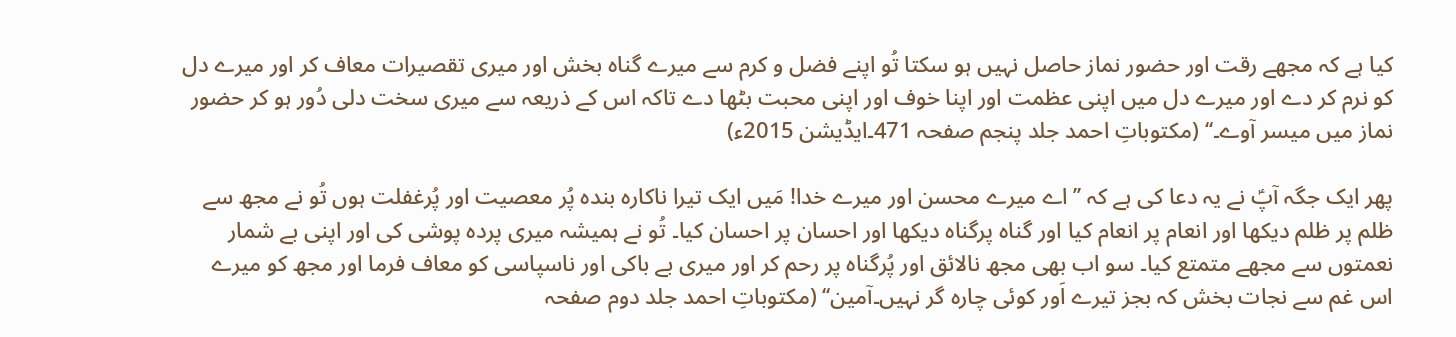کیا ہے کہ مجھے رقت اور حضور نماز حاصل نہیں ہو سکتا تُو اپنے فضل و کرم سے میرے گناہ بخش اور میری تقصیرات معاف کر اور میرے دل کو نرم کر دے اور میرے دل میں اپنی عظمت اور اپنا خوف اور اپنی محبت بٹھا دے تاکہ اس کے ذریعہ سے میری سخت دلی دُور ہو کر حضور نماز میں میسر آوے۔‘‘ (مکتوباتِ احمد جلد پنجم صفحہ 471۔ایڈیشن 2015ء)

پھر ایک جگہ آپؑ نے یہ دعا کی ہے کہ ’’اے میرے محسن اور میرے خدا! مَیں ایک تیرا ناکارہ بندہ پُر معصیت اور پُرغفلت ہوں تُو نے مجھ سے ظلم پر ظلم دیکھا اور انعام پر انعام کیا اور گناہ پرگناہ دیکھا اور احسان پر احسان کیا۔ تُو نے ہمیشہ میری پردہ پوشی کی اور اپنی بے شمار نعمتوں سے مجھے متمتع کیا۔ سو اب بھی مجھ نالائق اور پُرگناہ پر رحم کر اور میری بے باکی اور ناسپاسی کو معاف فرما اور مجھ کو میرے اس غم سے نجات بخش کہ بجز تیرے اَور کوئی چارہ گر نہیں۔آمین‘‘ (مکتوباتِ احمد جلد دوم صفحہ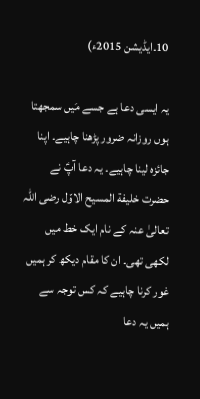10۔ایڈیشن 2015ء)

یہ ایسی دعا ہے جسے مَیں سمجھتا ہوں روزانہ ضرور پڑھنا چاہیے۔ اپنا جائزہ لینا چاہیے۔ یہ دعا آپؑ نے حضرت خلیفة المسیح الاوّل رضی اللہ تعالیٰ عنہ کے نام ایک خط میں لکھی تھی۔ ان کا مقام دیکھ کر ہمیں غور کرنا چاہیے کہ کس توجہ سے ہمیں یہ دعا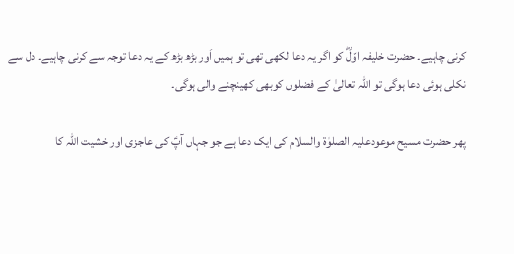کرنی چاہیے۔ حضرت خلیفہ اوّلؓ کو اگر یہ دعا لکھی تھی تو ہمیں اَور بڑھ بڑھ کے یہ دعا توجہ سے کرنی چاہیے۔ دل سے نکلی ہوئی دعا ہوگی تو اللہ تعالیٰ کے فضلوں کوبھی کھینچنے والی ہوگی۔

پھر حضرت مسیح موعودعلیہ الصلوٰة والسلام کی ایک دعا ہے جو جہاں آپؑ کی عاجزی اور خشیت اللہ کا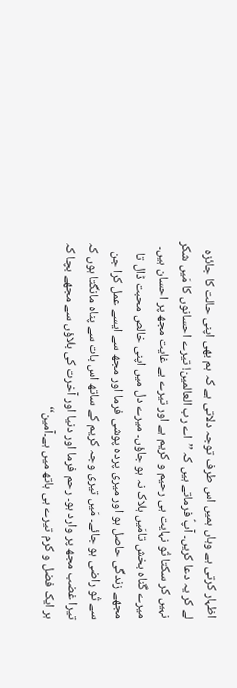اظہار کرتی ہے وہاں ہمیں اس طرف توجہ دلاتی ہے کہ ہم بھی اپنی حالت کا جائزہ لے کر یہ دعا کریں۔ آپؑ فرماتے ہیں کہ ’’اے رب العالمین! تیرے احسانوں کا مَیں شکر نہیں کر سکتا تُو نہایت ہی رحیم و کریم ہے اور تیرے بے غایت مجھ پر احسان ہیں۔ میرے گناہ بخش تامَیں ہلاک نہ ہو جاؤں۔ میرے دل میں اپنی خالص محبت ڈال تا مجھے زندگی حاصل ہو اور میری پردہ پوشی فرما اور مجھ سے ایسے عمل کرا جن سے تُو راضی ہو جائے۔ مَیں تیری وجہ کریم کے ساتھ اس بات سے پناہ مانگتا ہوں کہ تیرا غضب مجھ پر وارد ہو۔ رحم فرما اور دنیا اور آخرت کی بلاؤں سے مجھے بچا کہ ہر ایک فضل و کرم تیرے ہی ہاتھ میں ہے۔آمین‘‘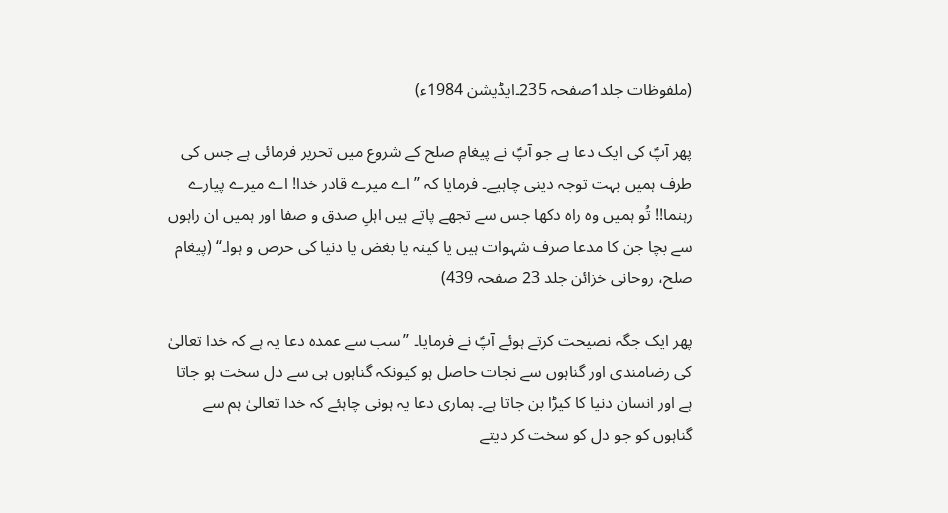(ملفوظات جلد1صفحہ 235۔ایڈیشن 1984ء)

پھر آپؑ کی ایک دعا ہے جو آپؑ نے پیغامِ صلح کے شروع میں تحریر فرمائی ہے جس کی طرف ہمیں بہت توجہ دینی چاہیے۔ فرمایا کہ ’’اے میرے قادر خدا! اے میرے پیارے رہنما!! تُو ہمیں وہ راہ دکھا جس سے تجھے پاتے ہیں اہلِ صدق و صفا اور ہمیں ان راہوں سے بچا جن کا مدعا صرف شہوات ہیں یا کینہ یا بغض یا دنیا کی حرص و ہوا۔‘‘ (پیغام صلح، روحانی خزائن جلد 23 صفحہ 439)

پھر ایک جگہ نصیحت کرتے ہوئے آپؑ نے فرمایا۔ ’’سب سے عمدہ دعا یہ ہے کہ خدا تعالیٰ کی رضامندی اور گناہوں سے نجات حاصل ہو کیونکہ گناہوں ہی سے دل سخت ہو جاتا ہے اور انسان دنیا کا کیڑا بن جاتا ہے۔ ہماری دعا یہ ہونی چاہئے کہ خدا تعالیٰ ہم سے گناہوں کو جو دل کو سخت کر دیتے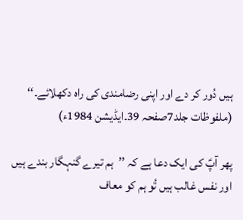ہیں دُور کر دے اور اپنی رضامندی کی راہ دکھلائے۔‘‘ (ملفوظات جلد7صفحہ 39۔ایڈیشن 1984ء)

پھر آپؑ کی ایک دعا ہے کہ ’’ہم تیرے گنہگار بندے ہیں اور نفس غالب ہیں تُو ہم کو معاف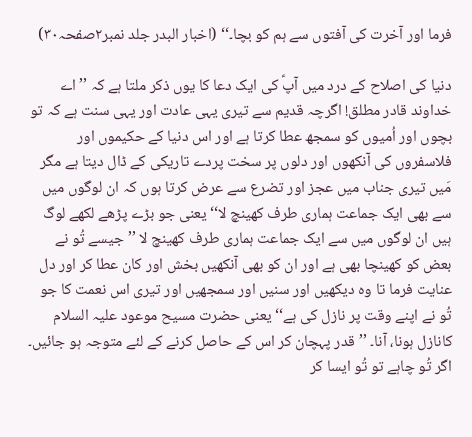فرما اور آخرت کی آفتوں سے ہم کو بچا۔‘‘ (اخبار البدر جلد نمبر۲صفحہ۳۰)

دنیا کی اصلاح کے درد میں آپؑ کی ایک دعا کا یوں ذکر ملتا ہے کہ ’’اے خداوند قادر مطلق! اگرچہ قدیم سے تیری یہی عادت اور یہی سنت ہے کہ تو بچوں اور اُمیوں کو سمجھ عطا کرتا ہے اور اس دنیا کے حکیموں اور فلاسفروں کی آنکھوں اور دلوں پر سخت پردے تاریکی کے ڈال دیتا ہے مگر مَیں تیری جناب میں عجز اور تضرع سے عرض کرتا ہوں کہ ان لوگوں میں سے بھی ایک جماعت ہماری طرف کھینچ لا‘‘ یعنی جو بڑے پڑھے لکھے لوگ ہیں ان لوگوں میں سے ایک جماعت ہماری طرف کھینچ لا ’’جیسے تُو نے بعض کو کھینچا بھی ہے اور ان کو بھی آنکھیں بخش اور کان عطا کر اور دل عنایت فرما تا وہ دیکھیں اور سنیں اور سمجھیں اور تیری اس نعمت کا جو تُو نے اپنے وقت پر نازل کی ہے‘‘ یعنی حضرت مسیح موعود علیہ السلام کانازل ہونا، آنا۔ ’’قدر پہچان کر اس کے حاصل کرنے کے لئے متوجہ ہو جائیں۔ اگر تُو چاہے تو تُو ایسا کر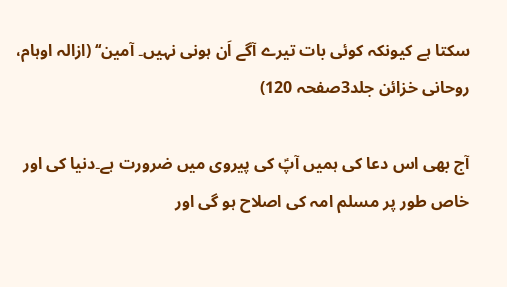سکتا ہے کیونکہ کوئی بات تیرے آگے اَن ہونی نہیں۔ آمین‘‘ (ازالہ اوہام، روحانی خزائن جلد3صفحہ 120)

آج بھی اس دعا کی ہمیں آپؑ کی پیروی میں ضرورت ہے۔دنیا کی اور خاص طور پر مسلم امہ کی اصلاح ہو گی اور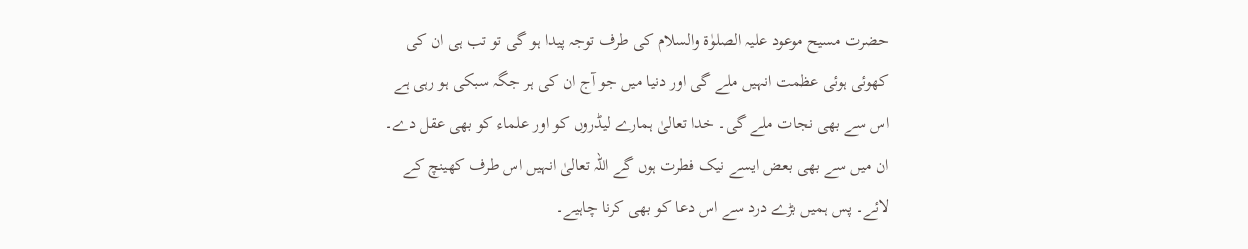حضرت مسیح موعود علیہ الصلوٰة والسلام کی طرف توجہ پیدا ہو گی تو تب ہی ان کی کھوئی ہوئی عظمت انہیں ملے گی اور دنیا میں جو آج ان کی ہر جگہ سبکی ہو رہی ہے اس سے بھی نجات ملے گی۔ خدا تعالیٰ ہمارے لیڈروں کو اور علماء کو بھی عقل دے۔ ان میں سے بھی بعض ایسے نیک فطرت ہوں گے اللہ تعالیٰ انہیں اس طرف کھینچ کے لائے۔ پس ہمیں بڑے درد سے اس دعا کو بھی کرنا چاہیے۔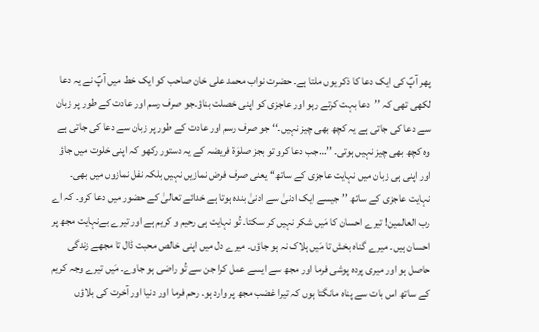پھر آپؑ کی ایک دعا کا ذکر یوں ملتا ہے۔ حضرت نواب محمد علی خان صاحب کو ایک خط میں آپؑ نے یہ دعا لکھی تھی کہ ’’دعا بہت کرتے رہو اور عاجزی کو اپنی خصلت بناؤ۔جو صرف رسم اور عادت کے طور پر زبان سے دعا کی جاتی ہے یہ کچھ بھی چیز نہیں۔‘‘ جو صرف رسم اور عادت کے طور پر زبان سے دعا کی جاتی ہے وہ کچھ بھی چیز نہیں ہوتی۔ ’’…جب دعا کرو تو بجز صلوٰة فریضہ کے یہ دستور رکھو کہ اپنی خلوت میں جاؤ اور اپنی ہی زبان میں نہایت عاجزی کے ساتھ‘‘ یعنی صرف فرض نمازیں نہیں بلکہ نفل نمازوں میں بھی۔ نہایت عاجزی کے ساتھ ’’جیسے ایک ادنیٰ سے ادنیٰ بندہ ہوتا ہے خدائے تعالیٰ کے حضور میں دعا کرو۔ کہ اے رب العالمین! تیرے احسان کا مَیں شکر نہیں کر سکتا۔ تُو نہایت ہی رحیم و کریم ہے اور تیرے بےنہایت مجھ پر احسان ہیں۔ میرے گناہ بخش تا مَیں ہلاک نہ ہو جاؤں۔ میرے دل میں اپنی خالص محبت ڈال تا مجھے زندگی حاصل ہو اور میری پردہ پوشی فرما اور مجھ سے ایسے عمل کرا جن سے تُو راضی ہو جاوے۔ مَیں تیرے وجہ کریم کے ساتھ اس بات سے پناہ مانگتا ہوں کہ تیرا غضب مجھ پر وارد ہو۔ رحم فرما اور دنیا اور آخرت کی بلاؤں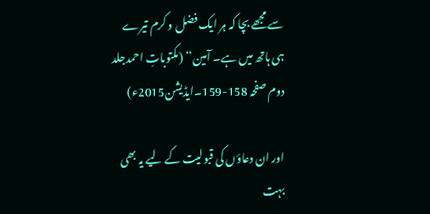سے مجھے بچا کہ ہر ایک فضل و کرم تیرے ہی ہاتھ میں ہے۔ آمین‘‘ (مکتوباتِ احمدجلد دوم صفحہ 158-159۔ایڈیشن2015ء)

اور ان دعاؤں کی قبولیت کے لیے یہ بھی بہت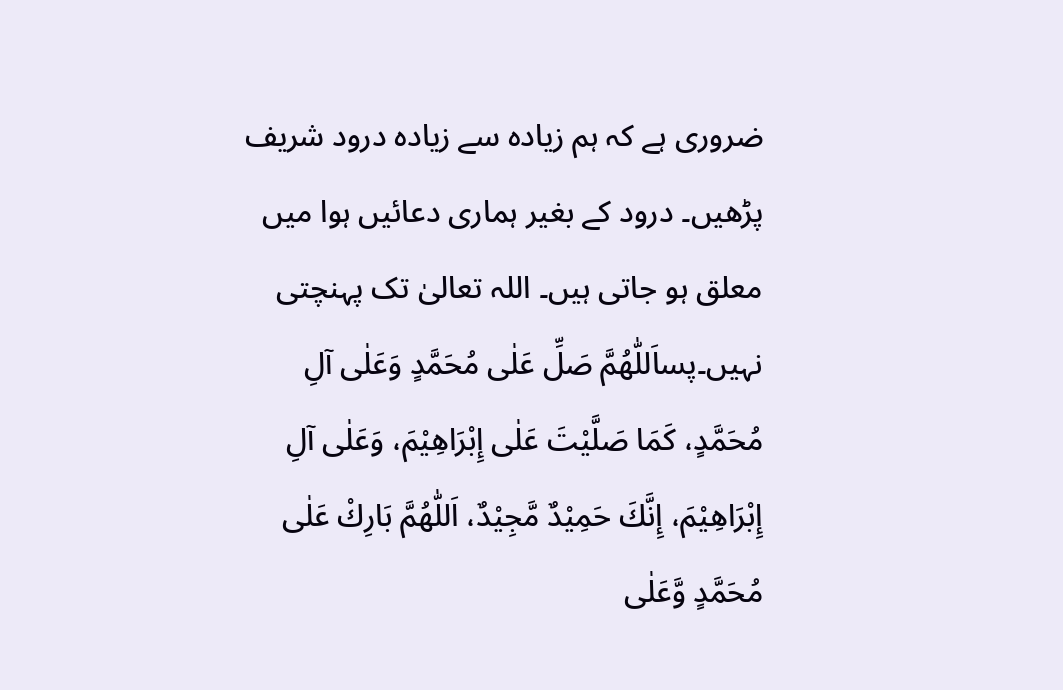ضروری ہے کہ ہم زیادہ سے زیادہ درود شریف پڑھیں۔ درود کے بغیر ہماری دعائیں ہوا میں معلق ہو جاتی ہیں۔ اللہ تعالیٰ تک پہنچتی نہیں۔پساَللّٰهُمَّ صَلِّ عَلٰى مُحَمَّدٍ وَعَلٰى آلِ مُحَمَّدٍ، كَمَا صَلَّيْتَ عَلٰى إِبْرَاهِيْمَ، وَعَلٰى آلِ إِبْرَاهِيْمَ، إِنَّكَ حَمِيْدٌ مَّجِيْدٌ، اَللّٰهُمَّ بَارِكْ عَلٰى مُحَمَّدٍ وَّعَلٰى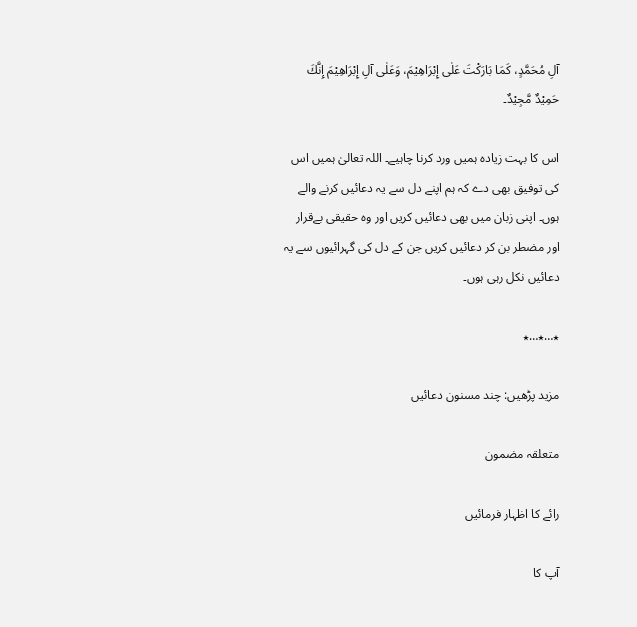آلِ مُحَمَّدٍ، كَمَا بَارَكْتَ عَلٰى إِبْرَاهِيْمَ، وَعَلٰى آلِ إِبْرَاهِيْمَ إِنَّكَ حَمِيْدٌ مَّجِيْدٌ۔

اس کا بہت زیادہ ہمیں ورد کرنا چاہیے۔ اللہ تعالیٰ ہمیں اس کی توفیق بھی دے کہ ہم اپنے دل سے یہ دعائیں کرنے والے ہوں۔ اپنی زبان میں بھی دعائیں کریں اور وہ حقیقی بےقرار اور مضطر بن کر دعائیں کریں جن کے دل کی گہرائیوں سے یہ دعائیں نکل رہی ہوں۔

٭…٭…٭

مزید پڑھیں: چند مسنون دعائیں

متعلقہ مضمون

رائے کا اظہار فرمائیں

آپ کا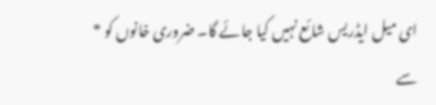ای میل ایڈریس شائع نہیں کیا جائے گا۔ ضروری خانوں کو * سے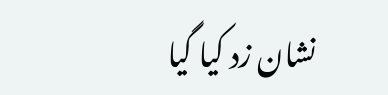نشان زد کیا گیا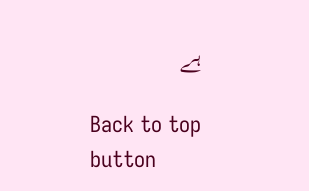ہے

Back to top button